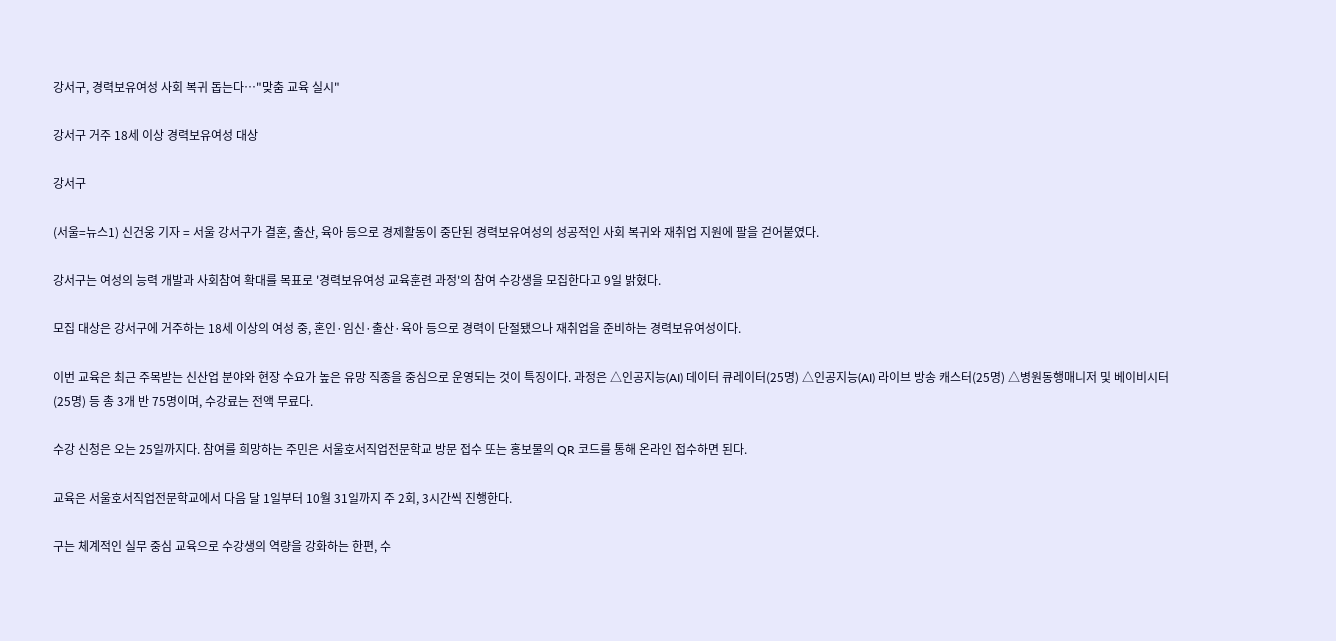강서구, 경력보유여성 사회 복귀 돕는다…"맞춤 교육 실시"

강서구 거주 18세 이상 경력보유여성 대상

강서구

(서울=뉴스1) 신건웅 기자 = 서울 강서구가 결혼, 출산, 육아 등으로 경제활동이 중단된 경력보유여성의 성공적인 사회 복귀와 재취업 지원에 팔을 걷어붙였다.

강서구는 여성의 능력 개발과 사회참여 확대를 목표로 '경력보유여성 교육훈련 과정'의 참여 수강생을 모집한다고 9일 밝혔다.

모집 대상은 강서구에 거주하는 18세 이상의 여성 중, 혼인·임신·출산·육아 등으로 경력이 단절됐으나 재취업을 준비하는 경력보유여성이다.

이번 교육은 최근 주목받는 신산업 분야와 현장 수요가 높은 유망 직종을 중심으로 운영되는 것이 특징이다. 과정은 △인공지능(AI) 데이터 큐레이터(25명) △인공지능(AI) 라이브 방송 캐스터(25명) △병원동행매니저 및 베이비시터(25명) 등 총 3개 반 75명이며, 수강료는 전액 무료다.

수강 신청은 오는 25일까지다. 참여를 희망하는 주민은 서울호서직업전문학교 방문 접수 또는 홍보물의 QR 코드를 통해 온라인 접수하면 된다.

교육은 서울호서직업전문학교에서 다음 달 1일부터 10월 31일까지 주 2회, 3시간씩 진행한다.

구는 체계적인 실무 중심 교육으로 수강생의 역량을 강화하는 한편, 수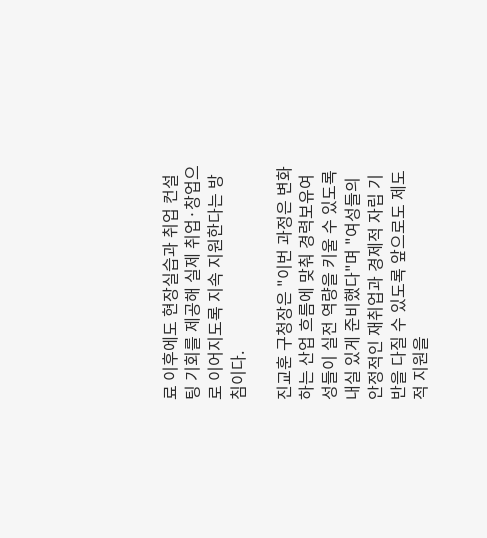료 이후에도 현장실습과 취업 컨설팅 기회를 제공해 실제 취업·창업으로 이어지도록 지속 지원한다는 방침이다.

진교훈 구청장은 "이번 과정은 변화하는 산업 흐름에 맞춰 경력보유여성들이 실전 역량을 키울 수 있도록 내실 있게 준비했다"며 "여성들의 안정적인 재취업과 경제적 자립 기반을 다질 수 있도록 앞으로도 제도적 지원을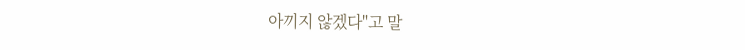아끼지 않겠다"고 말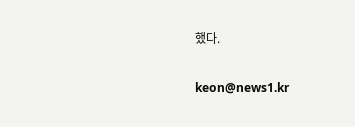했다.

keon@news1.kr